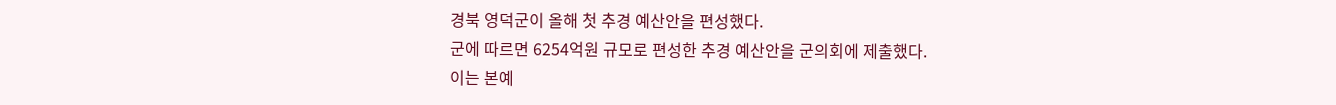경북 영덕군이 올해 첫 추경 예산안을 편성했다.
군에 따르면 6254억원 규모로 편성한 추경 예산안을 군의회에 제출했다.
이는 본예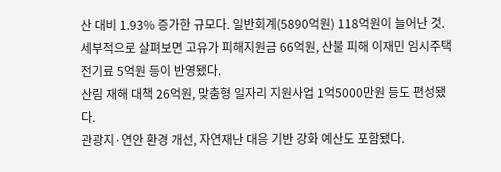산 대비 1.93% 증가한 규모다. 일반회계(5890억원) 118억원이 늘어난 것.
세부적으로 살펴보면 고유가 피해지원금 66억원, 산불 피해 이재민 임시주택 전기료 5억원 등이 반영됐다.
산림 재해 대책 26억원, 맞춤형 일자리 지원사업 1억5000만원 등도 편성됐다.
관광지·연안 환경 개선, 자연재난 대응 기반 강화 예산도 포함됐다.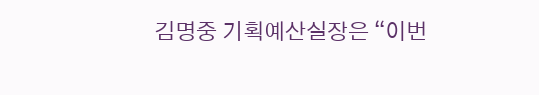김명중 기획예산실장은 “이번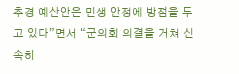추경 예산안은 민생 안정에 방점을 두고 있다”면서 “군의회 의결을 거쳐 신속히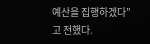예산을 집행하겠다”고 전했다.